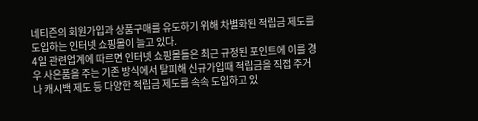네티즌의 회원가입과 상품구매를 유도하기 위해 차별화된 적립금 제도를 도입하는 인터넷 쇼핑몰이 늘고 있다.
4일 관련업계에 따르면 인터넷 쇼핑몰들은 최근 규정된 포인트에 이를 경우 사은품을 주는 기존 방식에서 탈피해 신규가입때 적립금을 직접 주거나 캐시백 제도 등 다양한 적립금 제도를 속속 도입하고 있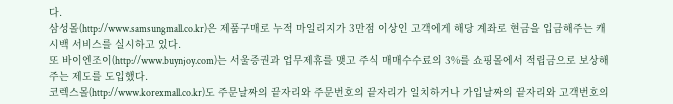다.
삼성몰(http://www.samsungmall.co.kr)은 제품구매로 누적 마일리지가 3만점 이상인 고객에게 해당 계좌로 현금을 입금해주는 캐시백 서비스를 실시하고 있다.
또 바이엔조이(http://www.buynjoy.com)는 서울증권과 업무제휴를 맺고 주식 매매수수료의 3%를 쇼핑몰에서 적립금으로 보상해주는 제도를 도입했다.
코렉스몰(http://www.korexmall.co.kr)도 주문날짜의 끝자리와 주문번호의 끝자리가 일치하거나 가입날짜의 끝자리와 고객번호의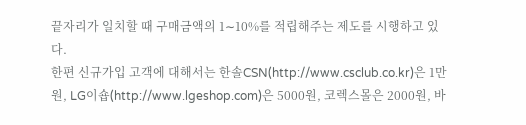끝자리가 일치할 때 구매금액의 1∼10%를 적립해주는 제도를 시행하고 있다.
한편 신규가입 고객에 대해서는 한솔CSN(http://www.csclub.co.kr)은 1만원, LG이숍(http://www.lgeshop.com)은 5000원, 코렉스몰은 2000원, 바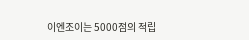이엔조이는 5000점의 적립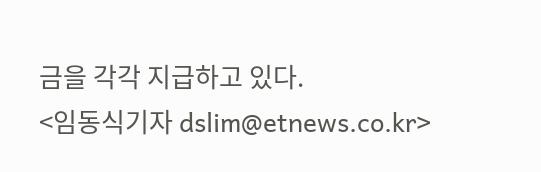금을 각각 지급하고 있다.
<임동식기자 dslim@etnews.co.kr>